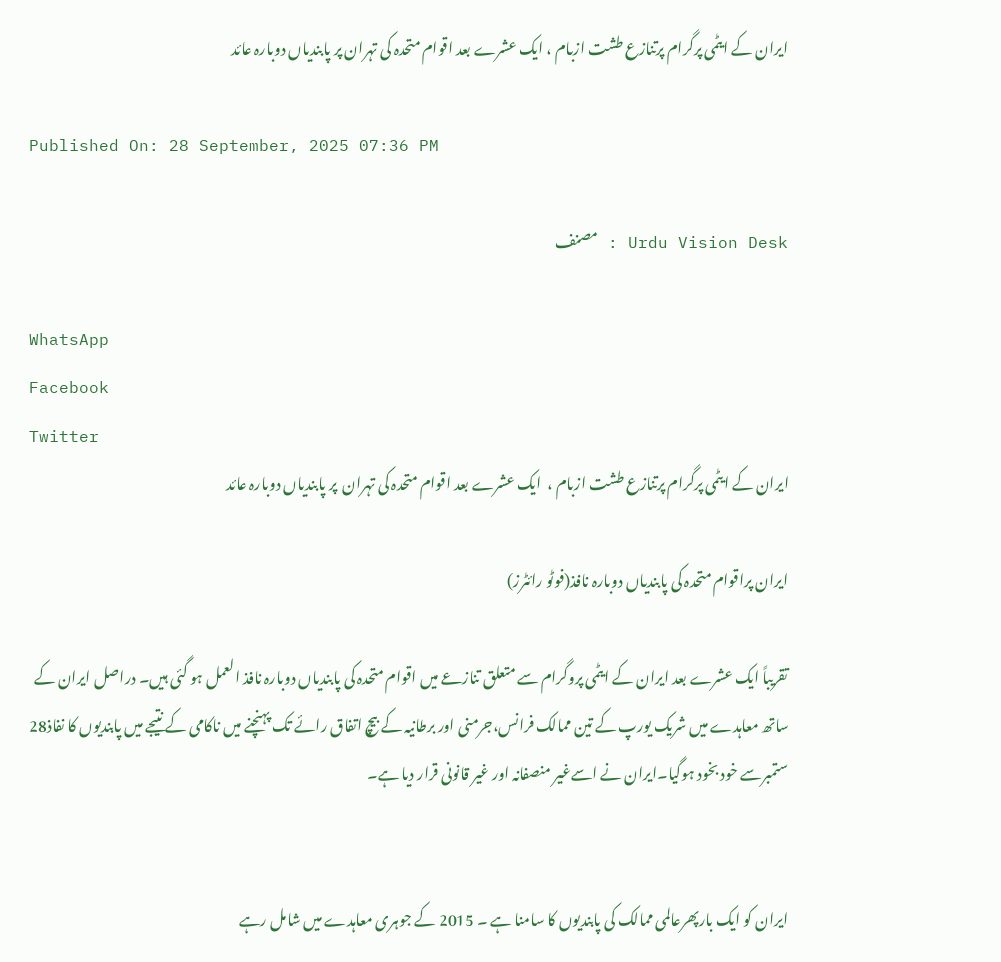ایران کے ایٹمی پرگرام پرتنازع طشت ازبام ، ایک عشرے بعد اقوام متحدہ کی تہران پر پابندیاں دوبارہ عائد

Published On: 28 September, 2025 07:36 PM

Urdu Vision Desk : مصنف

WhatsApp
Facebook
Twitter
ایران کے ایٹمی پرگرام پرتنازع طشت ازبام ،  ایک عشرے بعد اقوام متحدہ کی تہران  پر پابندیاں دوبارہ عائد

ایران پراقوام متحدہ کی پابندیاں دوبارہ نافذ(فوٹو رائٹرز)

تقریباً ایک عشرے بعد ایران کے ایٹمی پروگرام سے متعلق تنازعے میں اقوام متحدہ کی پابندیاں دوبارہ نافذ العمل ہو گئی ہیں۔ دراصل ایران کے ساتھ معاہدے میں شریک یورپ کے تین ممالک فرانس،جرمنی اور برطانیہ کے بیچ اتفاق رائے تک پہنچنے میں ناکامی کے نتیجے میں پابندیوں کا نفاذ28 ستمبرسے خود بخود ہوگیا۔ایران نے اسےغیر منصفانہ اور غیر قانونی قرار دیا ہے۔


ایران کو ایک بارپھرعالمی ممالک کی پابندیوں کا سامنا ہے ۔ 2015 کے جوہری معاہدے میں شامل رہے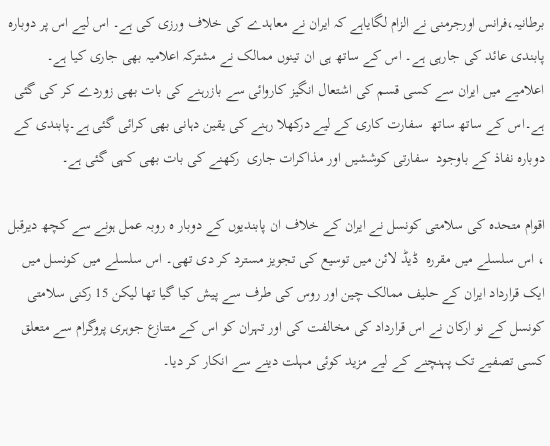برطانیہ،فرانس اورجرمنی نے الزام لگایاہے کہ ایران نے معاہدے کی خلاف ورزی کی ہے۔ اس لیے اس پر دوبارہ پابندی عائد کی جارہی ہے۔ اس کے ساتھ ہی ان تینوں ممالک نے مشترکہ اعلامیہ بھی جاری کیا ہے۔  اعلامیے میں ایران سے کسی قسم کی اشتعال انگیز کاروائی سے بازرہنے کی بات بھی زوردے کر کی گئی ہے۔اس کے ساتھ ساتھ  سفارت کاری کے لیے درکھلا رہنے کی یقین دہانی بھی کرائی گئی ہے۔پابندی کے دوبارہ نفاذ کے باوجود  سفارتی کوششیں اور مذاکرات جاری  رکھنے کی بات بھی کہی گئی ہے۔

اقوام متحدہ کی سلامتی کونسل نے ایران کے خلاف ان پابندیوں کے دوبار ہ روبہ عمل ہونے سے کچھ دیرقبل ، اس سلسلے میں مقررہ  ڈیڈ لائن میں توسیع کی تجویز مسترد کر دی تھی۔ اس سلسلے میں کونسل میں ایک قرارداد ایران کے حلیف ممالک چین اور روس کی طرف سے پیش کیا گیا تھا لیکن 15 رکنی سلامتی کونسل کے نو ارکان نے اس قرارداد کی مخالفت کی اور تہران کو اس کے متنازع جوہری پروگرام سے متعلق کسی تصفیے تک پہنچنے کے لیے مزید کوئی مہلت دینے سے انکار کر دیا۔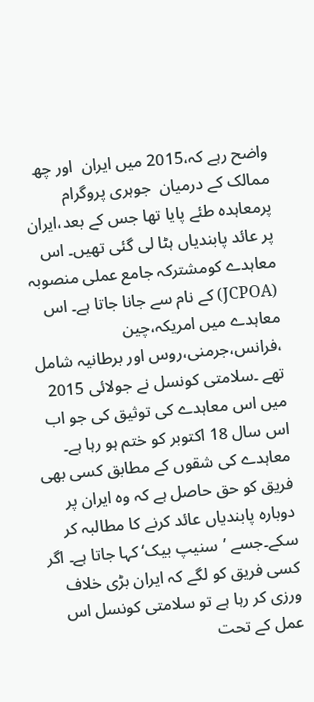واضح رہے کہ،2015 میں ایران  اور چھ ممالک کے درمیان  جوہری پروگرام  پرمعاہدہ طئے پایا تھا جس کے بعد،ایران پر عائد پابندیاں ہٹا لی گئی تھیں۔ اس معاہدے کومشترکہ جامع عملی منصوبہ (JCPOA) کے نام سے جانا جاتا ہے۔ اس معاہدے میں امریکہ،چین ،فرانس،جرمنی،روس اور برطانیہ شامل تھے ۔سلامتی کونسل نے جولائی 2015 میں اس معاہدے کی توثیق کی جو اب اس سال 18 اکتوبر کو ختم ہو رہا ہے۔ معاہدے کی شقوں کے مطابق کسی بھی فریق کو حق حاصل ہے کہ وہ ایران پر دوبارہ پابندیاں عائد کرنے کا مطالبہ کر سکے۔جسے ’سنیپ بیک‘ کہا جاتا ہے۔ اگر کسی فریق کو لگے کہ ایران بڑی خلاف ورزی کر رہا ہے تو سلامتی کونسل اس عمل کے تحت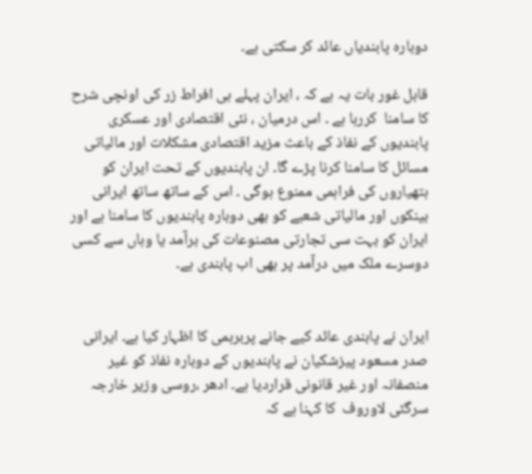دوبارہ پابندیاں عائد کر سکتی ہے۔

قابل غور بات یہ ہے کہ ، ایران پہلے ہی افراط زر کی اونچی شرح کا سامنا  کررہا ہے ۔ اس درمیان ، نئی اقتصادی اور عسکری پابندیوں کے نفاذ کے باعث مزید اقتصادی مشکلات اور مالیاتی مسائل کا سامنا کرنا پڑے گا۔ ان پابندیوں کے تحت ایران کو ہتھیاروں کی فراہمی ممنوع ہوگی ۔ اس کے ساتھ ساتھ ایرانی بینکوں اور مالیاتی شعبے کو بھی دوبارہ پابندیوں کا سامنا ہے اور ایران کو بہت سی تجارتی مصنوعات کی برآمد یا وہاں سے کسی دوسرے ملک میں درآمد پر بھی اب پابندی ہے۔


ایران نے پابندی عائد کیے جانے پربرہمی کا اظہار کیا ہے۔ ایرانی صدر مسعود پیزشکیان نے پابندیوں کے دوبارہ نفاذ کو غیر منصفانہ اور غیر قانونی قراردیا ہے۔ ادھر ،روسی وزیر خارجہ سرگئی لاوروف  کا کہنا ہے کہ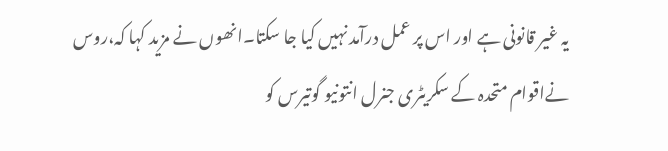یہ غیر قانونی ہے اور اس پر عمل درآمد نہیں کیا جا سکتا۔انھوں نے مزید کہا کہ،روس نےاقوام متحدہ کے سکریٹری جنرل انتونیو گوتیرس کو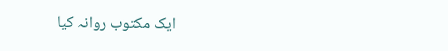ایک مکتوب روانہ کیا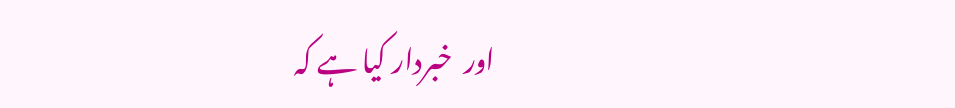اور  خبردار کیا ہے کہ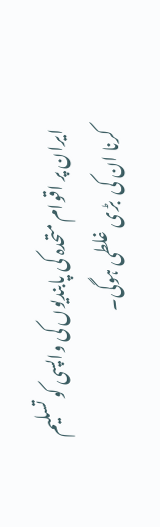ایران پر اقوام متحدہ کی پابندیوں کی واپسی کو تسلیم کرنا ان کی  بڑی غلطی ہوگی۔